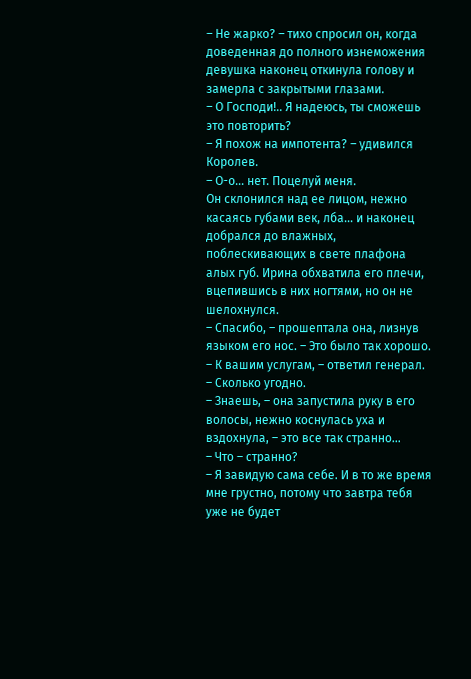– Не жарко? – тихо спросил он, когда доведенная до полного изнеможения девушка наконец откинула голову и замерла с закрытыми глазами.
– О Господи!.. Я надеюсь, ты сможешь это повторить?
– Я похож на импотента? – удивился Королев.
– О-о… нет. Поцелуй меня.
Он склонился над ее лицом, нежно касаясь губами век, лба… и наконец добрался до влажных, поблескивающих в свете плафона алых губ. Ирина обхватила его плечи, вцепившись в них ногтями, но он не шелохнулся.
– Спасибо, – прошептала она, лизнув языком его нос. – Это было так хорошо.
– К вашим услугам, – ответил генерал. – Сколько угодно.
– Знаешь, – она запустила руку в его волосы, нежно коснулась уха и вздохнула, – это все так странно…
– Что – странно?
– Я завидую сама себе. И в то же время мне грустно, потому что завтра тебя уже не будет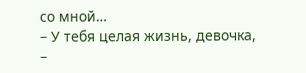со мной…
– У тебя целая жизнь, девочка, –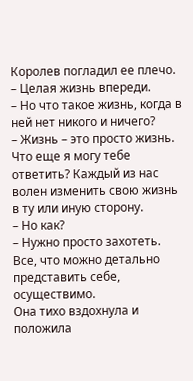Королев погладил ее плечо. – Целая жизнь впереди.
– Но что такое жизнь, когда в ней нет никого и ничего?
– Жизнь – это просто жизнь. Что еще я могу тебе ответить? Каждый из нас волен изменить свою жизнь в ту или иную сторону.
– Но как?
– Нужно просто захотеть. Все, что можно детально представить себе, осуществимо.
Она тихо вздохнула и положила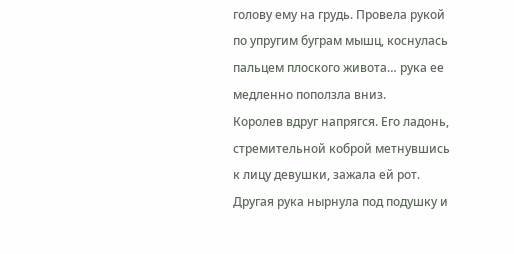голову ему на грудь. Провела рукой по упругим буграм мышц, коснулась пальцем плоского живота… рука ее медленно поползла вниз.
Королев вдруг напрягся. Его ладонь, стремительной коброй метнувшись к лицу девушки, зажала ей рот. Другая рука нырнула под подушку и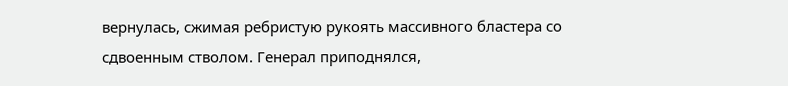вернулась, сжимая ребристую рукоять массивного бластера со сдвоенным стволом. Генерал приподнялся,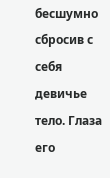бесшумно сбросив с себя девичье тело. Глаза его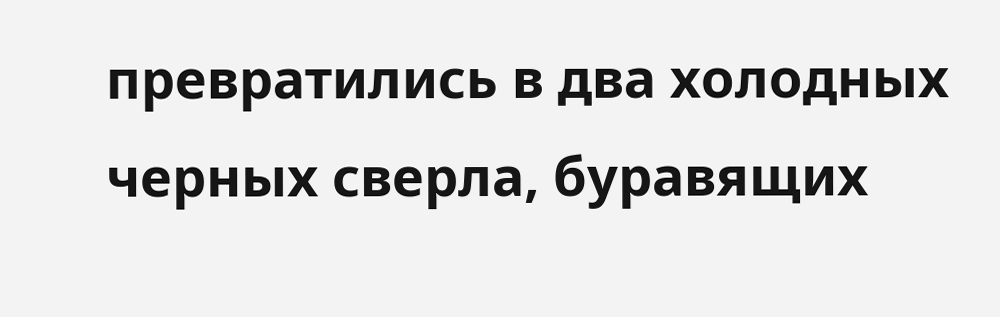превратились в два холодных черных сверла, буравящих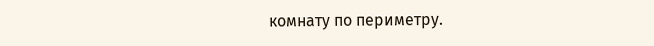комнату по периметру.